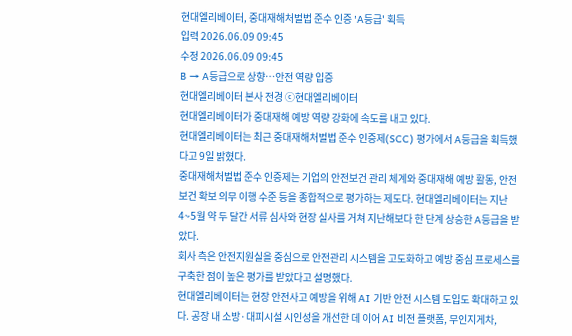현대엘리베이터, 중대재해처벌법 준수 인증 'A등급' 획득
입력 2026.06.09 09:45
수정 2026.06.09 09:45
B → A등급으로 상향…안전 역량 입증
현대엘리베이터 본사 전경 ⓒ현대엘리베이터
현대엘리베이터가 중대재해 예방 역량 강화에 속도를 내고 있다.
현대엘리베이터는 최근 중대재해처벌법 준수 인증제(SCC) 평가에서 A등급을 획득했다고 9일 밝혔다.
중대재해처벌법 준수 인증제는 기업의 안전보건 관리 체계와 중대재해 예방 활동, 안전보건 확보 의무 이행 수준 등을 종합적으로 평가하는 제도다. 현대엘리베이터는 지난 4~5월 약 두 달간 서류 심사와 현장 실사를 거쳐 지난해보다 한 단계 상승한 A등급을 받았다.
회사 측은 안전지원실을 중심으로 안전관리 시스템을 고도화하고 예방 중심 프로세스를 구축한 점이 높은 평가를 받았다고 설명했다.
현대엘리베이터는 현장 안전사고 예방을 위해 AI 기반 안전 시스템 도입도 확대하고 있다. 공장 내 소방·대피시설 시인성을 개선한 데 이어 AI 비전 플랫폼, 무인지게차,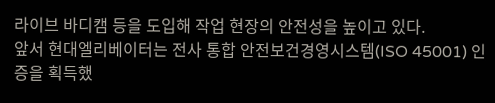라이브 바디캠 등을 도입해 작업 현장의 안전성을 높이고 있다.
앞서 현대엘리베이터는 전사 통합 안전보건경영시스템(ISO 45001) 인증을 획득했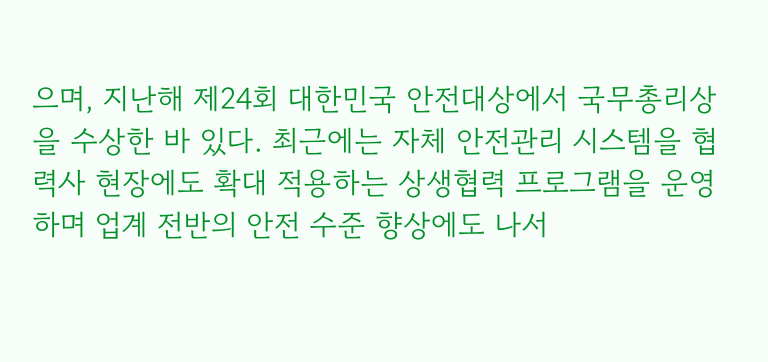으며, 지난해 제24회 대한민국 안전대상에서 국무총리상을 수상한 바 있다. 최근에는 자체 안전관리 시스템을 협력사 현장에도 확대 적용하는 상생협력 프로그램을 운영하며 업계 전반의 안전 수준 향상에도 나서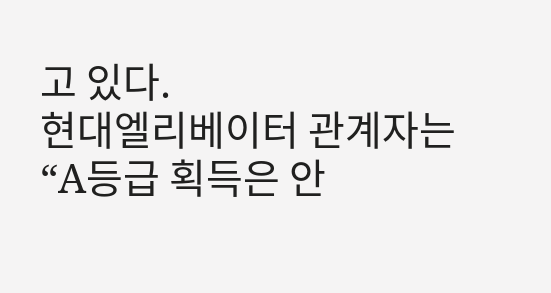고 있다.
현대엘리베이터 관계자는 “A등급 획득은 안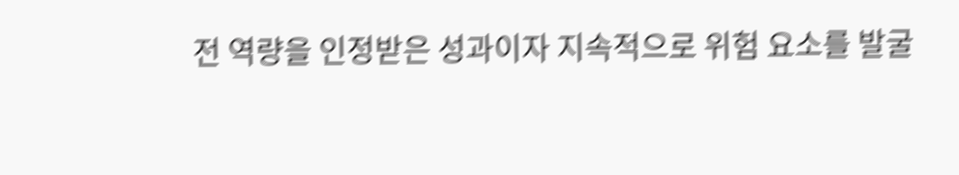전 역량을 인정받은 성과이자 지속적으로 위험 요소를 발굴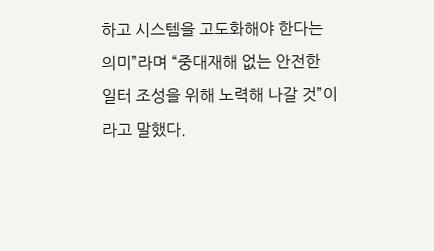하고 시스템을 고도화해야 한다는 의미”라며 “중대재해 없는 안전한 일터 조성을 위해 노력해 나갈 것”이라고 말했다.